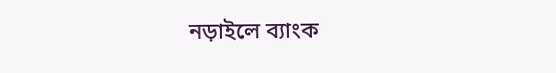নড়াইলে ব্যাংক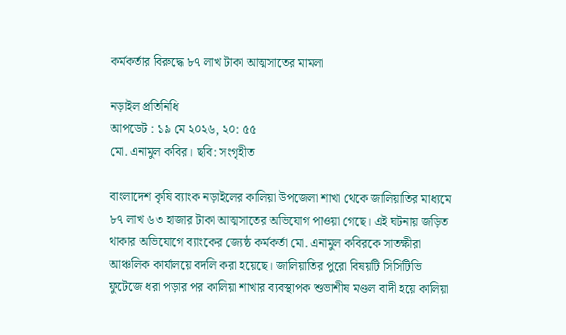কর্মকর্তার বিরুদ্ধে ৮৭ লাখ টাকা আত্মসাতের মামলা

নড়াইল প্রতিনিধি
আপডেট : ১৯ মে ২০২৬, ২০: ৫৫
মো. এনামুল কবির। ছবি: সংগৃহীত

বাংলাদেশ কৃষি ব্যাংক নড়াইলের কালিয়া উপজেলা শাখা থেকে জালিয়াতির মাধ্যমে ৮৭ লাখ ৬৩ হাজার টাকা আত্মসাতের অভিযোগ পাওয়া গেছে। এই ঘটনায় জড়িত থাকার অভিযোগে ব্যাংকের জ্যেষ্ঠ কর্মকর্তা মো. এনামুল কবিরকে সাতক্ষীরা আঞ্চলিক কার্যালয়ে বদলি করা হয়েছে। জালিয়াতির পুরো বিষয়টি সিসিটিভি ফুটেজে ধরা পড়ার পর কালিয়া শাখার ব্যবস্থাপক শুভাশীষ মণ্ডল বাদী হয়ে কালিয়া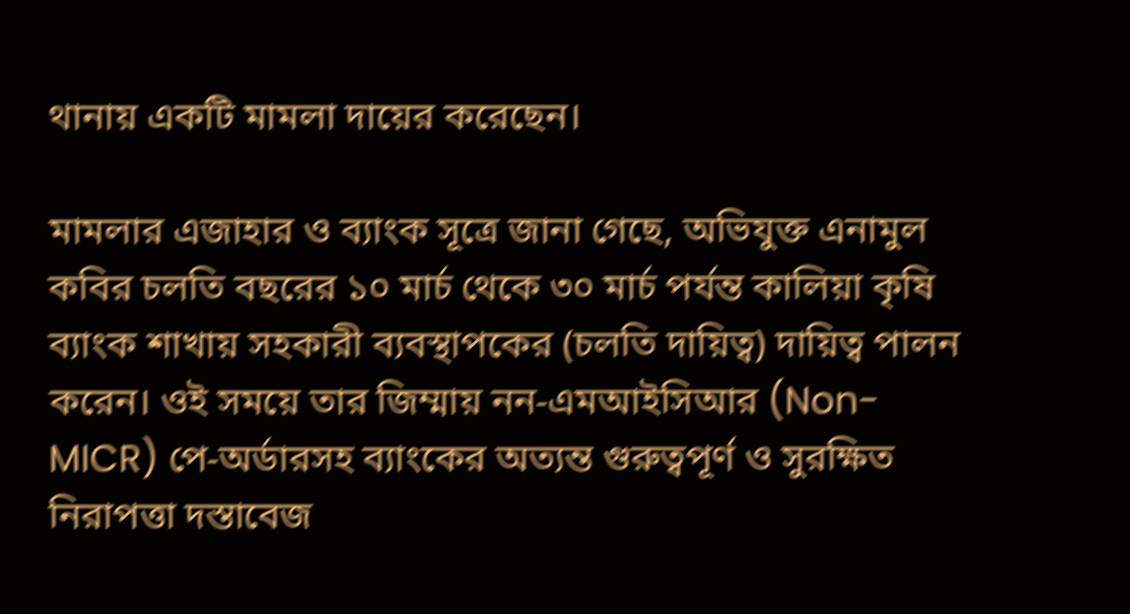থানায় একটি মামলা দায়ের করেছেন।

মামলার এজাহার ও ব্যাংক সূত্রে জানা গেছে, অভিযুক্ত এনামুল কবির চলতি বছরের ১০ মার্চ থেকে ৩০ মার্চ পর্যন্ত কালিয়া কৃষি ব্যাংক শাখায় সহকারী ব্যবস্থাপকের (চলতি দায়িত্ব) দায়িত্ব পালন করেন। ওই সময়ে তার জিম্মায় নন-এমআইসিআর (Non-MICR) পে-অর্ডারসহ ব্যাংকের অত্যন্ত গুরুত্বপূর্ণ ও সুরক্ষিত নিরাপত্তা দস্তাবেজ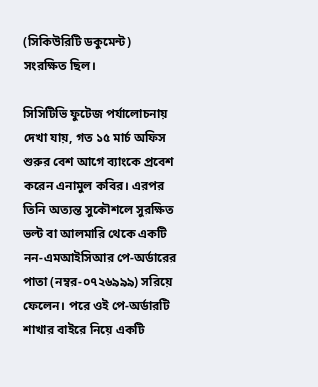(সিকিউরিটি ডকুমেন্ট) সংরক্ষিত ছিল।

সিসিটিভি ফুটেজ পর্যালোচনায় দেখা যায়, গত ১৫ মার্চ অফিস শুরুর বেশ আগে ব্যাংকে প্রবেশ করেন এনামুল কবির। এরপর তিনি অত্যন্ত সুকৌশলে সুরক্ষিত ভল্ট বা আলমারি থেকে একটি নন-এমআইসিআর পে-অর্ডারের পাতা (নম্বর-০৭২৬৯৯৯) সরিয়ে ফেলেন। পরে ওই পে-অর্ডারটি শাখার বাইরে নিয়ে একটি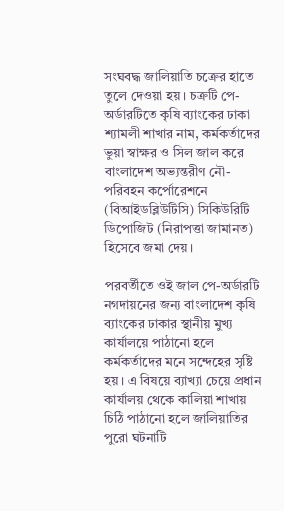সংঘবদ্ধ জালিয়াতি চক্রের হাতে তুলে দেওয়া হয়। চক্রটি পে-অর্ডারটিতে কৃষি ব্যাংকের ঢাকা শ্যামলী শাখার নাম, কর্মকর্তাদের ভুয়া স্বাক্ষর ও সিল জাল করে বাংলাদেশ অভ্যন্তরীণ নৌ-পরিবহন কর্পোরেশনে (বিআইডব্লিউটিসি) সিকিউরিটি ডিপোজিট (নিরাপত্তা জামানত) হিসেবে জমা দেয়।

পরবর্তীতে ওই জাল পে-অর্ডারটি নগদায়নের জন্য বাংলাদেশ কৃষি ব্যাংকের ঢাকার স্থানীয় মুখ্য কার্যালয়ে পাঠানো হলে কর্মকর্তাদের মনে সন্দেহের সৃষ্টি হয়। এ বিষয়ে ব্যাখ্যা চেয়ে প্রধান কার্যালয় থেকে কালিয়া শাখায় চিঠি পাঠানো হলে জালিয়াতির পুরো ঘটনাটি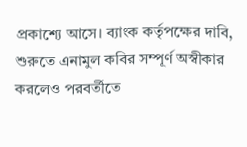প্রকাশ্যে আসে। ব্যাংক কর্তৃপক্ষের দাবি, শুরুতে এনামুল কবির সম্পূর্ণ অস্বীকার করলেও পরবর্তীতে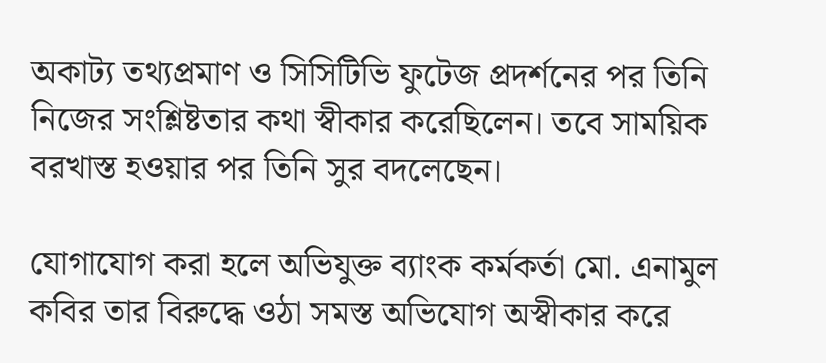অকাট্য তথ্যপ্রমাণ ও সিসিটিভি ফুটেজ প্রদর্শনের পর তিনি নিজের সংশ্লিষ্টতার কথা স্বীকার করেছিলেন। তবে সাময়িক বরখাস্ত হওয়ার পর তিনি সুর বদলেছেন।

যোগাযোগ করা হলে অভিযুক্ত ব্যাংক কর্মকর্তা মো. এনামুল কবির তার বিরুদ্ধে ওঠা সমস্ত অভিযোগ অস্বীকার করে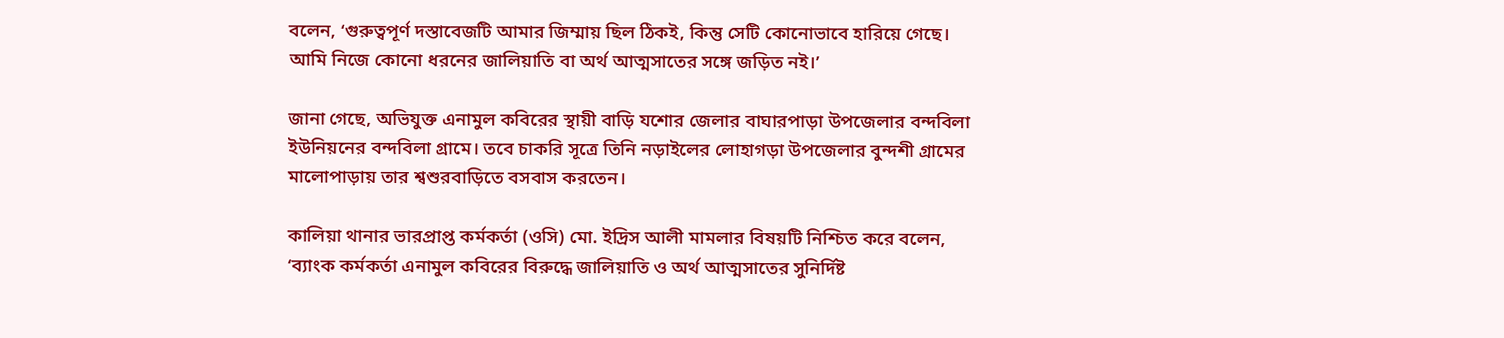বলেন, ‘গুরুত্বপূর্ণ দস্তাবেজটি আমার জিম্মায় ছিল ঠিকই, কিন্তু সেটি কোনোভাবে হারিয়ে গেছে। আমি নিজে কোনো ধরনের জালিয়াতি বা অর্থ আত্মসাতের সঙ্গে জড়িত নই।’

জানা গেছে, অভিযুক্ত এনামুল কবিরের স্থায়ী বাড়ি যশোর জেলার বাঘারপাড়া উপজেলার বন্দবিলা ইউনিয়নের বন্দবিলা গ্রামে। তবে চাকরি সূত্রে তিনি নড়াইলের লোহাগড়া উপজেলার বুন্দশী গ্রামের মালোপাড়ায় তার শ্বশুরবাড়িতে বসবাস করতেন।

কালিয়া থানার ভারপ্রাপ্ত কর্মকর্তা (ওসি) মো. ইদ্রিস আলী মামলার বিষয়টি নিশ্চিত করে বলেন, ‘ব্যাংক কর্মকর্তা এনামুল কবিরের বিরুদ্ধে জালিয়াতি ও অর্থ আত্মসাতের সুনির্দিষ্ট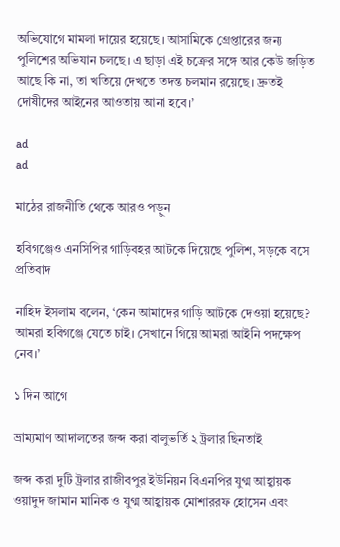অভিযোগে মামলা দায়ের হয়েছে। আসামিকে গ্রেপ্তারের জন্য পুলিশের অভিযান চলছে। এ ছাড়া এই চক্রের সঙ্গে আর কেউ জড়িত আছে কি না, তা খতিয়ে দেখতে তদন্ত চলমান রয়েছে। দ্রুতই দোষীদের আইনের আওতায় আনা হবে।’

ad
ad

মাঠের রাজনীতি থেকে আরও পড়ুন

হবিগঞ্জেও এনসিপির গাড়িবহর আটকে দিয়েছে পুলিশ, সড়কে বসে প্রতিবাদ

নাহিদ ইসলাম বলেন, ‘কেন আমাদের গাড়ি আটকে দেওয়া হয়েছে? আমরা হবিগঞ্জে যেতে চাই। সেখানে গিয়ে আমরা আইনি পদক্ষেপ নেব।’

১ দিন আগে

ভ্রাম্যমাণ আদালতের জব্দ করা বালুভর্তি ২ ট্রলার ছিনতাই

জব্দ করা দুটি ট্রলার রাজীবপুর ইউনিয়ন বিএনপির যুগ্ম আহ্বায়ক ওয়াদুদ জামান মানিক ও যুগ্ম আহ্বায়ক মোশাররফ হোসেন এবং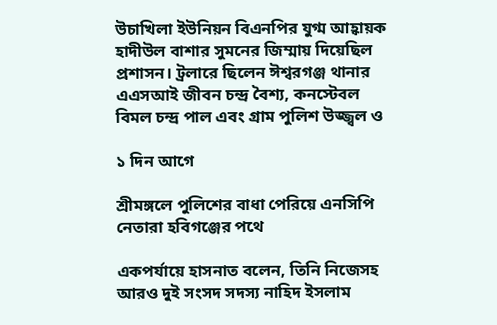উচাখিলা ইউনিয়ন বিএনপির যুগ্ম আহ্বায়ক হাদীউল বাশার সুমনের জিম্মায় দিয়েছিল প্রশাসন। ট্রলারে ছিলেন ঈশ্বরগঞ্জ থানার এএসআই জীবন চন্দ্র বৈশ্য, কনস্টেবল বিমল চন্দ্র পাল এবং গ্রাম পুলিশ উজ্জ্বল ও

১ দিন আগে

শ্রীমঙ্গলে পুলিশের বাধা পেরিয়ে এনসিপি নেতারা হবিগঞ্জের পথে

একপর্যায়ে হাসনাত বলেন, তিনি নিজেসহ আরও দুই সংসদ সদস্য নাহিদ ইসলাম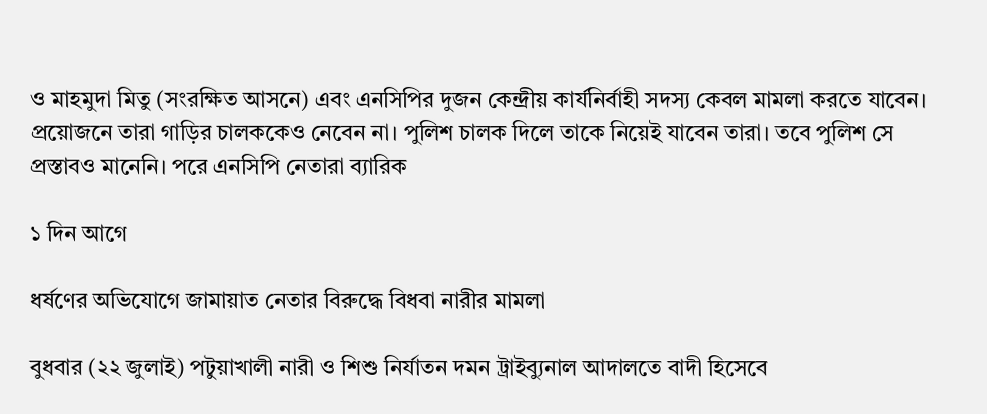ও মাহমুদা মিতু (সংরক্ষিত আসনে) এবং এনসিপির দুজন কেন্দ্রীয় কার্যনির্বাহী সদস্য কেবল মামলা করতে যাবেন। প্রয়োজনে তারা গাড়ির চালককেও নেবেন না। পুলিশ চালক দিলে তাকে নিয়েই যাবেন তারা। তবে পুলিশ সে প্রস্তাবও মানেনি। পরে এনসিপি নেতারা ব্যারিক

১ দিন আগে

ধর্ষণের অভিযোগে জামায়াত নেতার বিরুদ্ধে বিধবা নারীর মামলা

বুধবার (২২ জুলাই) পটুয়াখালী নারী ও শিশু নির্যাতন দমন ট্রাইব্যুনাল আদালতে বাদী হিসেবে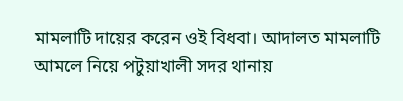মামলাটি দায়ের করেন ওই বিধবা। আদালত মামলাটি আমলে নিয়ে পটুয়াখালী সদর থানায়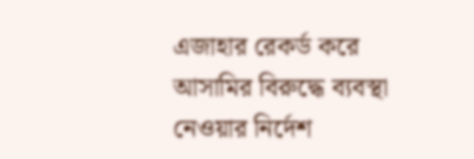এজাহার রেকর্ড করে আসামির বিরুদ্ধে ব্যবস্থা নেওয়ার নির্দেশ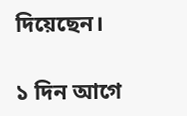দিয়েছেন।

১ দিন আগে